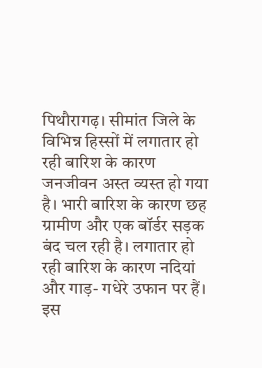पिथौरागढ़। सीमांत जिले के विभिन्न हिस्सों में लगातार हो रही बारिश के कारण जनजीवन अस्त व्यस्त हो गया है। भारी बारिश के कारण छह ग्रामीण और एक बॉर्डर सड़क बंद चल रही है। लगातार हो रही बारिश के कारण नदियां और गाड़- गधेरे उफान पर हैं। इस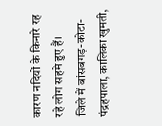कारण नदियों के किनारे रह रहे लोग सहमे हुए हैं।
जिले में बांसबगड़-कोटा-पंद्रहपाला, कालिका खुमती,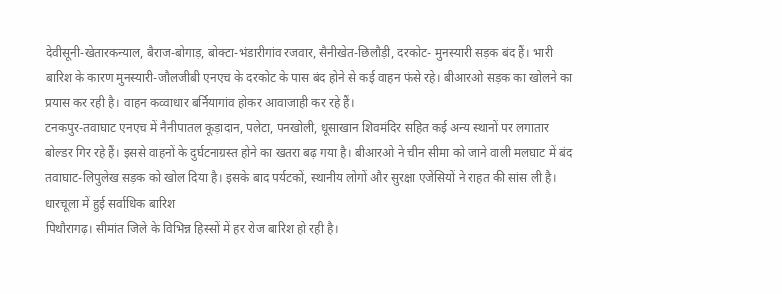देवीसूनी-खेतारकन्याल, बैराज-बोगाड़, बोक्टा-भंडारीगांव रजवार, सैनीखेत-छिलौड़ी, दरकोट- मुनस्यारी सड़क बंद हैं। भारी बारिश के कारण मुनस्यारी-जौलजीबी एनएच के दरकोट के पास बंद होने से कई वाहन फंसे रहे। बीआरओ सड़क का खोलने का प्रयास कर रही है। वाहन कव्वाधार बर्नियागांव होकर आवाजाही कर रहे हैं।
टनकपुर-तवाघाट एनएच में नैनीपातल कूड़ादान, पलेटा, पनखोली, धूसाखान शिवमंदिर सहित कई अन्य स्थानों पर लगातार बोल्डर गिर रहे हैं। इससे वाहनों के दुर्घटनाग्रस्त होने का खतरा बढ़ गया है। बीआरओ ने चीन सीमा को जाने वाली मलघाट में बंद तवाघाट-लिपुलेख सड़क को खोल दिया है। इसके बाद पर्यटकों, स्थानीय लोगों और सुरक्षा एजेंसियों ने राहत की सांस ली है।
धारचूला में हुई सर्वाधिक बारिश
पिथौरागढ़। सीमांत जिले के विभिन्न हिस्सों में हर रोज बारिश हो रही है।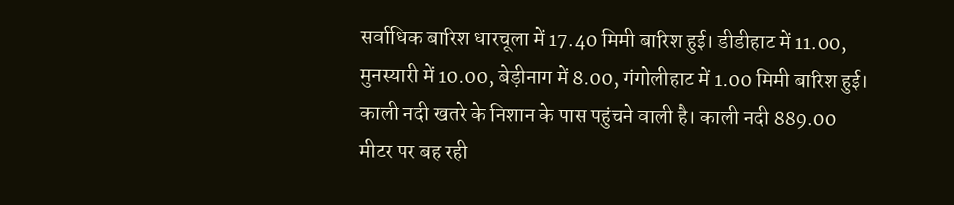सर्वाधिक बारिश धारचूला में 17.40 मिमी बारिश हुई। डीडीहाट में 11.00, मुनस्यारी में 10.00, बेड़ीनाग में 8.00, गंगोलीहाट में 1.00 मिमी बारिश हुई। काली नदी खतरे के निशान के पास पहुंचने वाली है। काली नदी 889.00 मीटर पर बह रही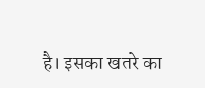है। इसका खतरे का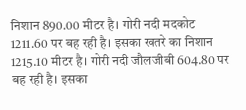निशान 890.00 मीटर है। गोरी नदी मदकोट 1211.60 पर बह रही है। इसका खतरे का निशान 1215.10 मीटर है। गोरी नदी जौलजीबी 604.80 पर बह रही है। इसका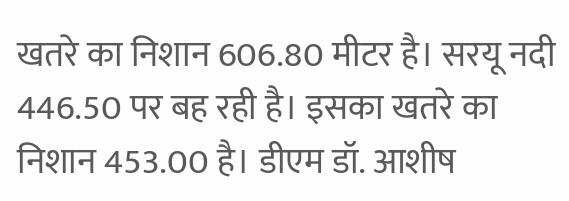खतरे का निशान 606.80 मीटर है। सरयू नदी 446.50 पर बह रही है। इसका खतरे का निशान 453.00 है। डीएम डॉ. आशीष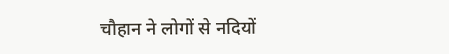चौहान ने लोगों से नदियों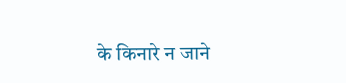के किनारे न जाने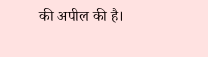की अपील की है।